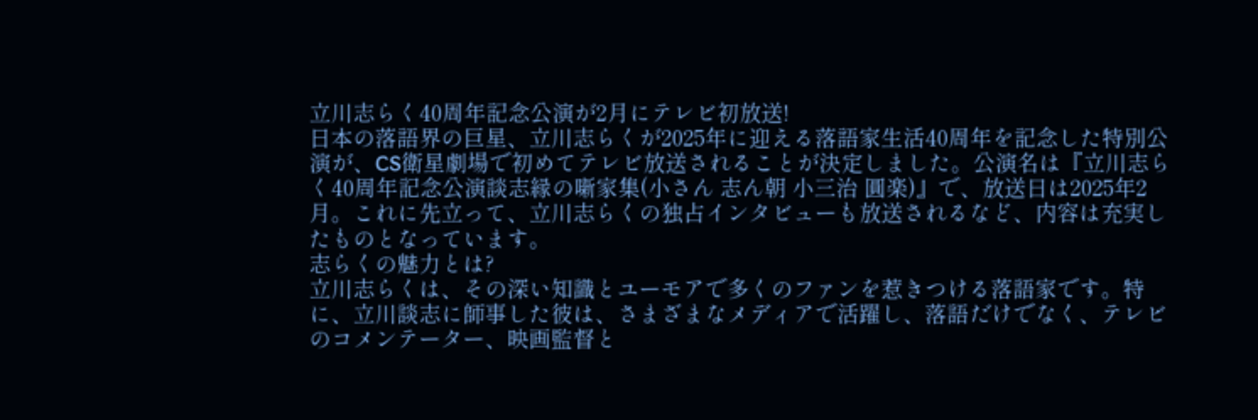立川志らく40周年記念公演が2月にテレビ初放送!
日本の落語界の巨星、立川志らくが2025年に迎える落語家生活40周年を記念した特別公演が、CS衛星劇場で初めてテレビ放送されることが決定しました。公演名は『立川志らく40周年記念公演談志縁の噺家集(小さん 志ん朝 小三治 圓楽)』で、放送日は2025年2月。これに先立って、立川志らくの独占インタビューも放送されるなど、内容は充実したものとなっています。
志らくの魅力とは?
立川志らくは、その深い知識とユーモアで多くのファンを惹きつける落語家です。特に、立川談志に師事した彼は、さまざまなメディアで活躍し、落語だけでなく、テレビのコメンテーター、映画監督と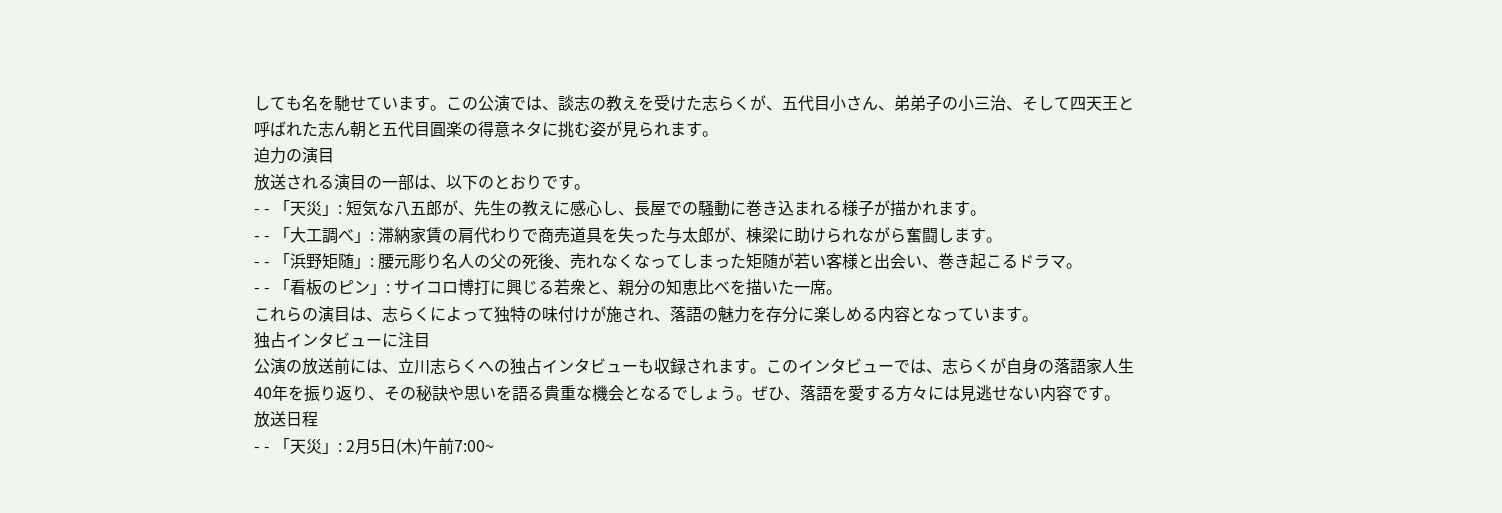しても名を馳せています。この公演では、談志の教えを受けた志らくが、五代目小さん、弟弟子の小三治、そして四天王と呼ばれた志ん朝と五代目圓楽の得意ネタに挑む姿が見られます。
迫力の演目
放送される演目の一部は、以下のとおりです。
- - 「天災」: 短気な八五郎が、先生の教えに感心し、長屋での騒動に巻き込まれる様子が描かれます。
- - 「大工調べ」: 滞納家賃の肩代わりで商売道具を失った与太郎が、棟梁に助けられながら奮闘します。
- - 「浜野矩随」: 腰元彫り名人の父の死後、売れなくなってしまった矩随が若い客様と出会い、巻き起こるドラマ。
- - 「看板のピン」: サイコロ博打に興じる若衆と、親分の知恵比べを描いた一席。
これらの演目は、志らくによって独特の味付けが施され、落語の魅力を存分に楽しめる内容となっています。
独占インタビューに注目
公演の放送前には、立川志らくへの独占インタビューも収録されます。このインタビューでは、志らくが自身の落語家人生40年を振り返り、その秘訣や思いを語る貴重な機会となるでしょう。ぜひ、落語を愛する方々には見逃せない内容です。
放送日程
- - 「天災」: 2月5日(木)午前7:00~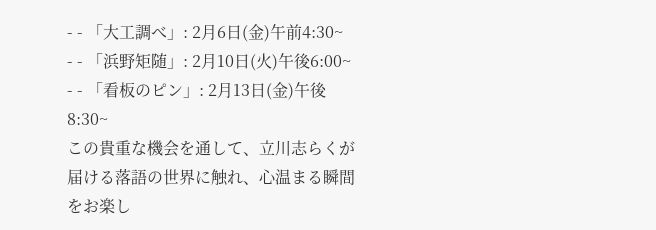- - 「大工調べ」: 2月6日(金)午前4:30~
- - 「浜野矩随」: 2月10日(火)午後6:00~
- - 「看板のピン」: 2月13日(金)午後8:30~
この貴重な機会を通して、立川志らくが届ける落語の世界に触れ、心温まる瞬間をお楽し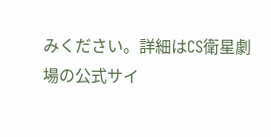みください。詳細はCS衛星劇場の公式サイ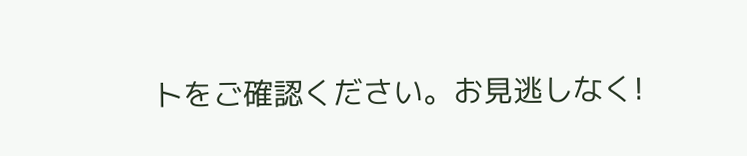トをご確認ください。お見逃しなく!